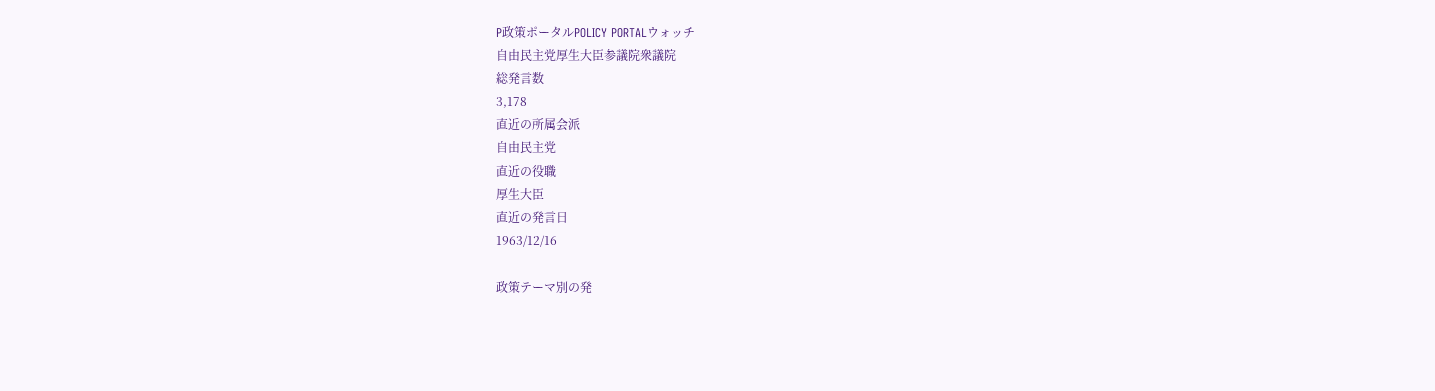P政策ポータルPOLICY PORTALウォッチ
自由民主党厚生大臣参議院衆議院
総発言数
3,178
直近の所属会派
自由民主党
直近の役職
厚生大臣
直近の発言日
1963/12/16

政策テーマ別の発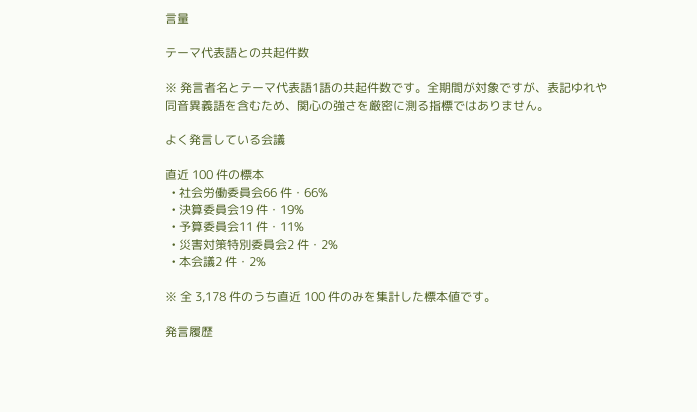言量

テーマ代表語との共起件数

※ 発言者名とテーマ代表語1語の共起件数です。全期間が対象ですが、表記ゆれや 同音異義語を含むため、関心の強さを厳密に測る指標ではありません。

よく発言している会議

直近 100 件の標本
  • 社会労働委員会66 件・66%
  • 決算委員会19 件・19%
  • 予算委員会11 件・11%
  • 災害対策特別委員会2 件・2%
  • 本会議2 件・2%

※ 全 3,178 件のうち直近 100 件のみを集計した標本値です。

発言履歴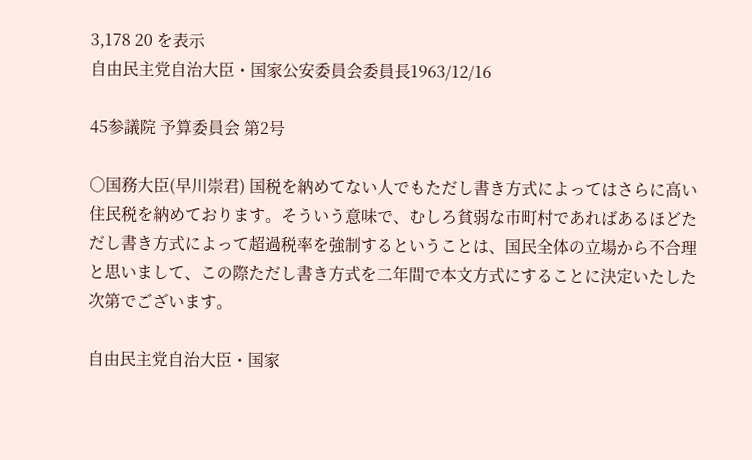3,178 20 を表示
自由民主党自治大臣・国家公安委員会委員長1963/12/16

45参議院 予算委員会 第2号

○国務大臣(早川崇君) 国税を納めてない人でもただし書き方式によってはさらに高い住民税を納めております。そういう意味で、むしろ貧弱な市町村であればあるほどただし書き方式によって超過税率を強制するということは、国民全体の立場から不合理と思いまして、この際ただし書き方式を二年間で本文方式にすることに決定いたした次第でございます。

自由民主党自治大臣・国家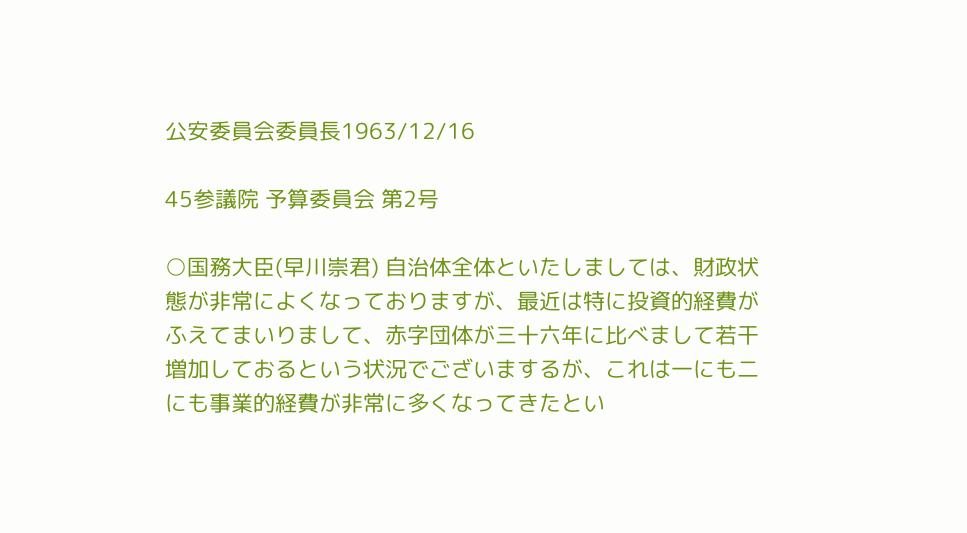公安委員会委員長1963/12/16

45参議院 予算委員会 第2号

○国務大臣(早川崇君) 自治体全体といたしましては、財政状態が非常によくなっておりますが、最近は特に投資的経費がふえてまいりまして、赤字団体が三十六年に比べまして若干増加しておるという状況でございまするが、これは一にも二にも事業的経費が非常に多くなってきたとい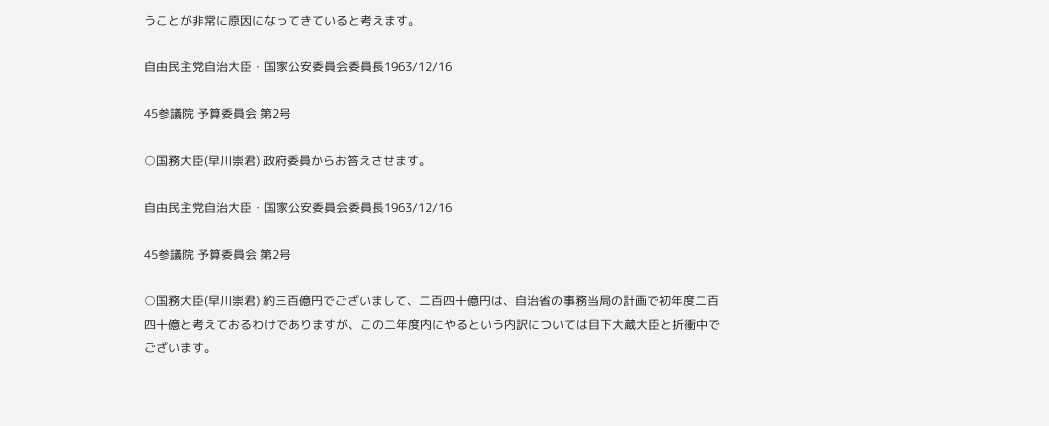うことが非常に原因になってきていると考えます。

自由民主党自治大臣・国家公安委員会委員長1963/12/16

45参議院 予算委員会 第2号

○国務大臣(早川崇君) 政府委員からお答えさせます。

自由民主党自治大臣・国家公安委員会委員長1963/12/16

45参議院 予算委員会 第2号

○国務大臣(早川崇君) 約三百億円でございまして、二百四十億円は、自治省の事務当局の計画で初年度二百四十億と考えておるわけでありますが、この二年度内にやるという内訳については目下大蔵大臣と折衝中でございます。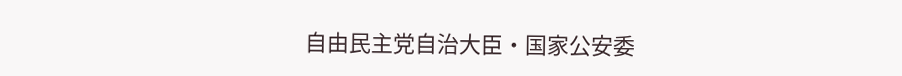自由民主党自治大臣・国家公安委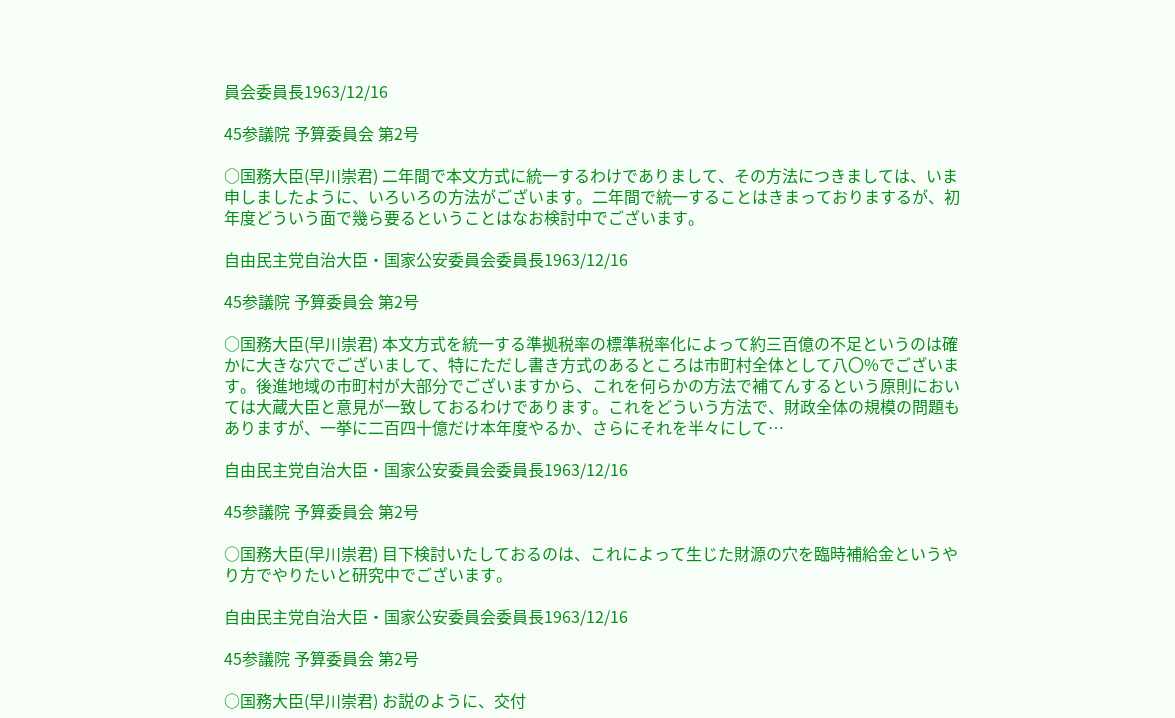員会委員長1963/12/16

45参議院 予算委員会 第2号

○国務大臣(早川崇君) 二年間で本文方式に統一するわけでありまして、その方法につきましては、いま申しましたように、いろいろの方法がございます。二年間で統一することはきまっておりまするが、初年度どういう面で幾ら要るということはなお検討中でございます。

自由民主党自治大臣・国家公安委員会委員長1963/12/16

45参議院 予算委員会 第2号

○国務大臣(早川崇君) 本文方式を統一する準拠税率の標準税率化によって約三百億の不足というのは確かに大きな穴でございまして、特にただし書き方式のあるところは市町村全体として八〇%でございます。後進地域の市町村が大部分でございますから、これを何らかの方法で補てんするという原則においては大蔵大臣と意見が一致しておるわけであります。これをどういう方法で、財政全体の規模の問題もありますが、一挙に二百四十億だけ本年度やるか、さらにそれを半々にして…

自由民主党自治大臣・国家公安委員会委員長1963/12/16

45参議院 予算委員会 第2号

○国務大臣(早川崇君) 目下検討いたしておるのは、これによって生じた財源の穴を臨時補給金というやり方でやりたいと研究中でございます。

自由民主党自治大臣・国家公安委員会委員長1963/12/16

45参議院 予算委員会 第2号

○国務大臣(早川崇君) お説のように、交付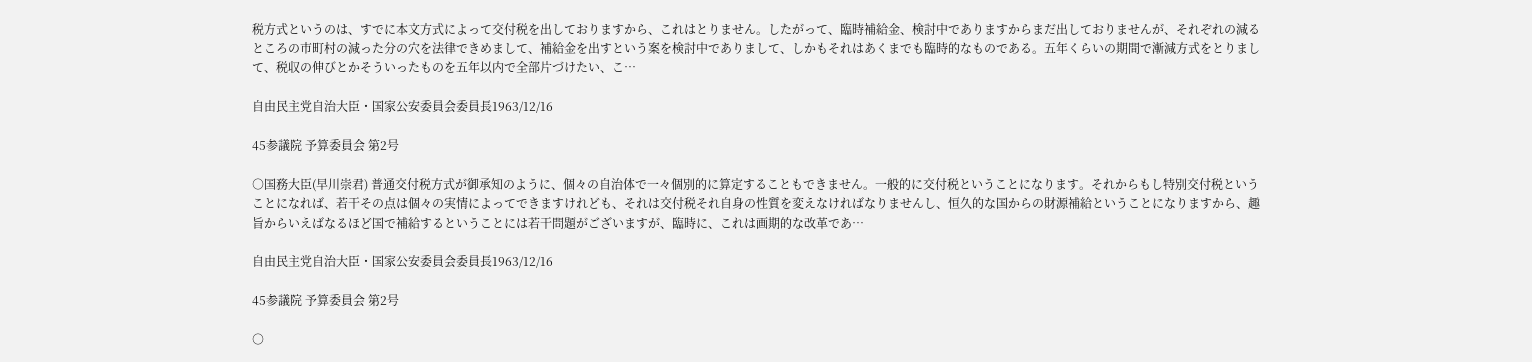税方式というのは、すでに本文方式によって交付税を出しておりますから、これはとりません。したがって、臨時補給金、検討中でありますからまだ出しておりませんが、それぞれの減るところの市町村の減った分の穴を法律できめまして、補給金を出すという案を検討中でありまして、しかもそれはあくまでも臨時的なものである。五年くらいの期間で漸減方式をとりまして、税収の伸びとかそういったものを五年以内で全部片づけたい、こ…

自由民主党自治大臣・国家公安委員会委員長1963/12/16

45参議院 予算委員会 第2号

○国務大臣(早川崇君) 普通交付税方式が御承知のように、個々の自治体で一々個別的に算定することもできません。一般的に交付税ということになります。それからもし特別交付税ということになれば、若干その点は個々の実情によってできますけれども、それは交付税それ自身の性質を変えなければなりませんし、恒久的な国からの財源補給ということになりますから、趣旨からいえばなるほど国で補給するということには若干問題がございますが、臨時に、これは画期的な改革であ…

自由民主党自治大臣・国家公安委員会委員長1963/12/16

45参議院 予算委員会 第2号

○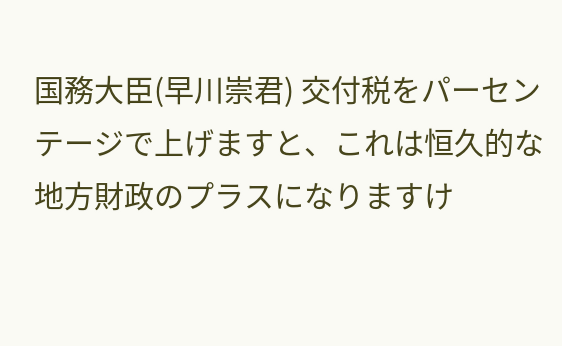国務大臣(早川崇君) 交付税をパーセンテージで上げますと、これは恒久的な地方財政のプラスになりますけ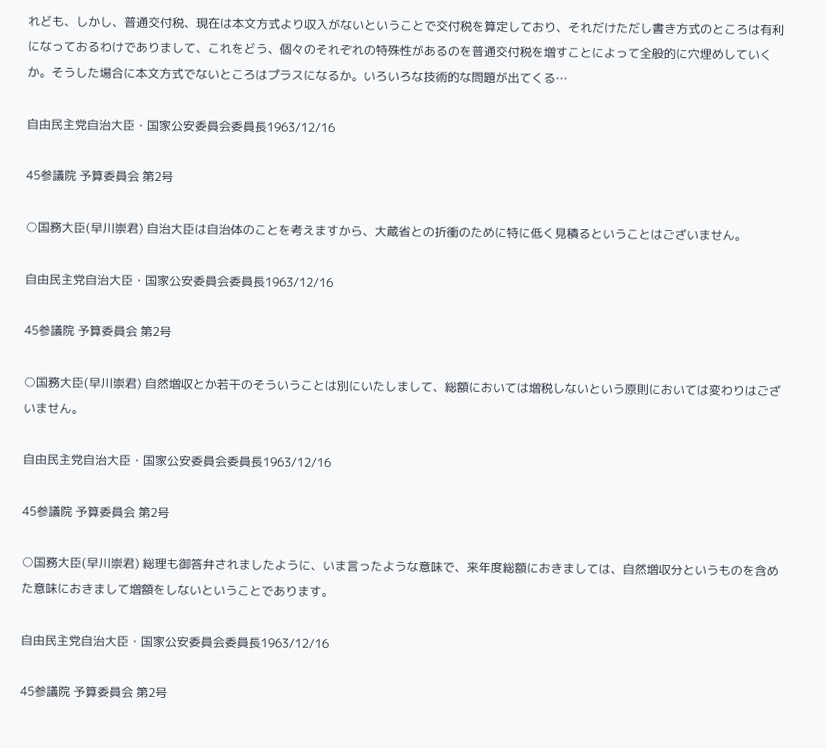れども、しかし、普通交付税、現在は本文方式より収入がないということで交付税を算定しており、それだけただし書き方式のところは有利になっておるわけでありまして、これをどう、個々のそれぞれの特殊性があるのを普通交付税を増すことによって全般的に穴埋めしていくか。そうした場合に本文方式でないところはプラスになるか。いろいろな技術的な問題が出てくる…

自由民主党自治大臣・国家公安委員会委員長1963/12/16

45参議院 予算委員会 第2号

○国務大臣(早川崇君) 自治大臣は自治体のことを考えますから、大蔵省との折衝のために特に低く見積るということはございません。

自由民主党自治大臣・国家公安委員会委員長1963/12/16

45参議院 予算委員会 第2号

○国務大臣(早川崇君) 自然増収とか若干のそういうことは別にいたしまして、総額においては増税しないという原則においては変わりはございません。

自由民主党自治大臣・国家公安委員会委員長1963/12/16

45参議院 予算委員会 第2号

○国務大臣(早川崇君) 総理も御答弁されましたように、いま言ったような意味で、来年度総額におきましては、自然増収分というものを含めた意味におきまして増額をしないということであります。

自由民主党自治大臣・国家公安委員会委員長1963/12/16

45参議院 予算委員会 第2号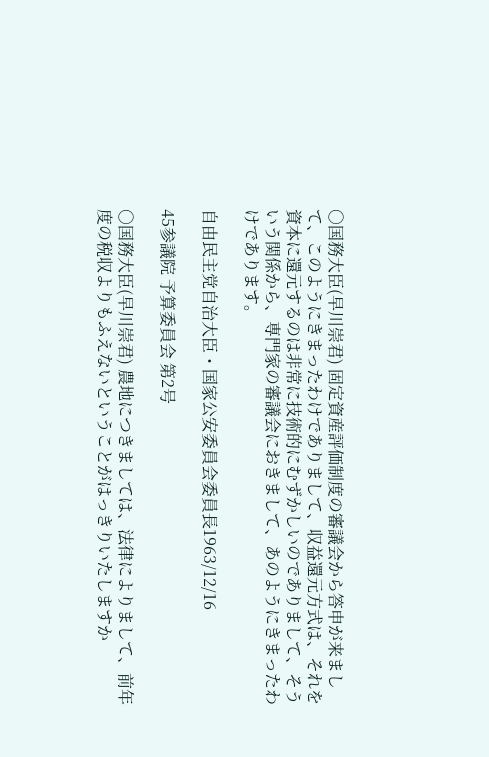○国務大臣(早川崇君) 固定資産評価制度の審議会から答申が来まして、このようにきまったわけでありまして、収益還元方式は、それを資本に還元するのは非常に技術的にむずかしいのでありまして、そういう関係から、専門家の審議会におきまして、あのようにきまったわけであります。

自由民主党自治大臣・国家公安委員会委員長1963/12/16

45参議院 予算委員会 第2号

○国務大臣(早川崇君) 農地につきましては、法律によりまして、前年度の税収よりもふえないということがはっきりいたしますか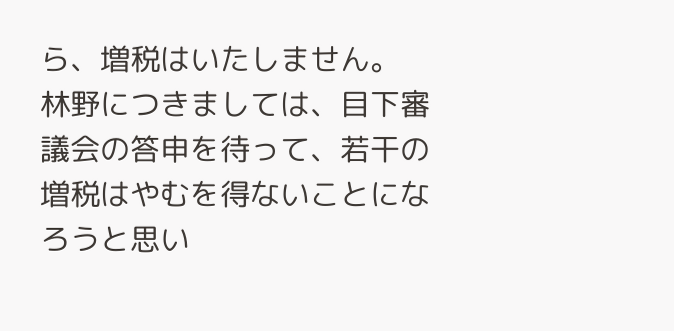ら、増税はいたしません。 林野につきましては、目下審議会の答申を待って、若干の増税はやむを得ないことになろうと思い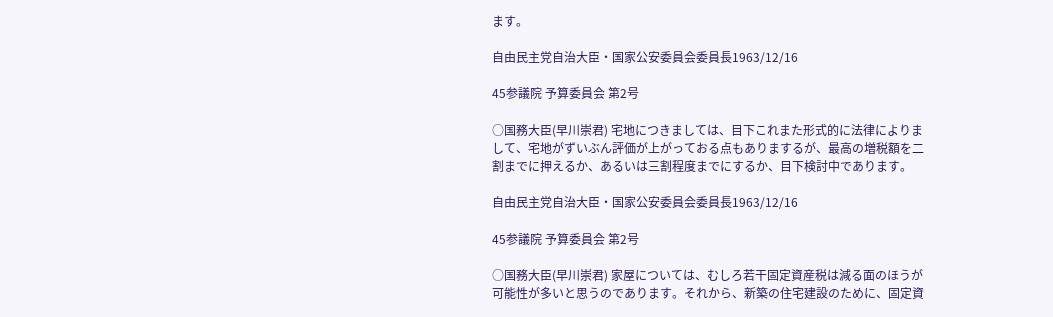ます。

自由民主党自治大臣・国家公安委員会委員長1963/12/16

45参議院 予算委員会 第2号

○国務大臣(早川崇君) 宅地につきましては、目下これまた形式的に法律によりまして、宅地がずいぶん評価が上がっておる点もありまするが、最高の増税額を二割までに押えるか、あるいは三割程度までにするか、目下検討中であります。

自由民主党自治大臣・国家公安委員会委員長1963/12/16

45参議院 予算委員会 第2号

○国務大臣(早川崇君) 家屋については、むしろ若干固定資産税は減る面のほうが可能性が多いと思うのであります。それから、新築の住宅建設のために、固定資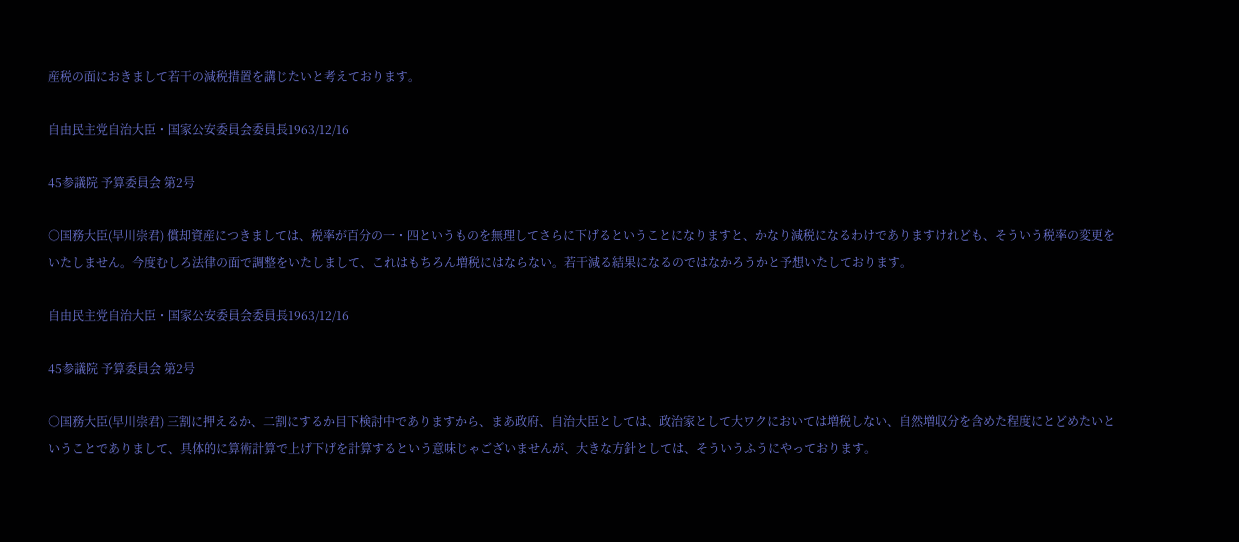産税の面におきまして若干の減税措置を講じたいと考えております。

自由民主党自治大臣・国家公安委員会委員長1963/12/16

45参議院 予算委員会 第2号

○国務大臣(早川崇君) 償却資産につきましては、税率が百分の一・四というものを無理してさらに下げるということになりますと、かなり減税になるわけでありますけれども、そういう税率の変更をいたしません。今度むしろ法律の面で調整をいたしまして、これはもちろん増税にはならない。若干減る結果になるのではなかろうかと予想いたしております。

自由民主党自治大臣・国家公安委員会委員長1963/12/16

45参議院 予算委員会 第2号

○国務大臣(早川崇君) 三割に押えるか、二割にするか目下検討中でありますから、まあ政府、自治大臣としては、政治家として大ワクにおいては増税しない、自然増収分を含めた程度にとどめたいということでありまして、具体的に算術計算で上げ下げを計算するという意味じゃございませんが、大きな方針としては、そういうふうにやっております。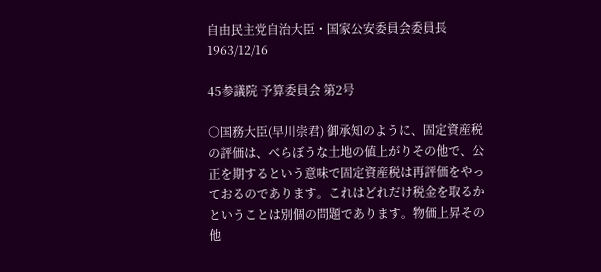自由民主党自治大臣・国家公安委員会委員長1963/12/16

45参議院 予算委員会 第2号

○国務大臣(早川崇君) 御承知のように、固定資産税の評価は、べらぼうな土地の値上がりその他で、公正を期するという意味で固定資産税は再評価をやっておるのであります。これはどれだけ税金を取るかということは別個の問題であります。物価上昇その他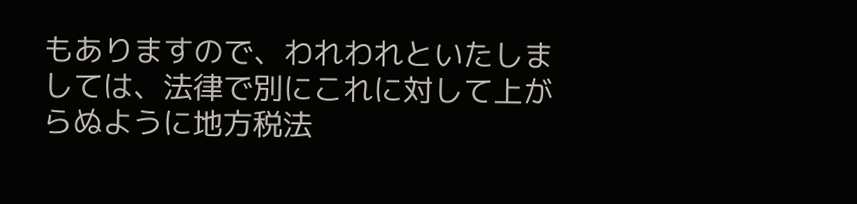もありますので、われわれといたしましては、法律で別にこれに対して上がらぬように地方税法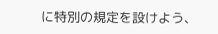に特別の規定を設けよう、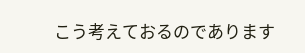こう考えておるのであります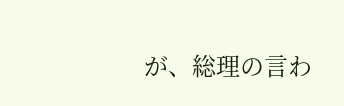が、総理の言わ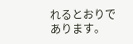れるとおりであります。